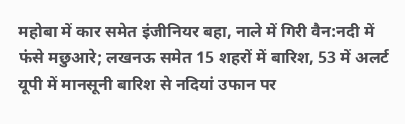महोबा में कार समेत इंजीनियर बहा, नाले में गिरी वैन:नदी में फंसे मछुआरे; लखनऊ समेत 15 शहरों में बारिश, 53 में अलर्ट
यूपी में मानसूनी बारिश से नदियां उफान पर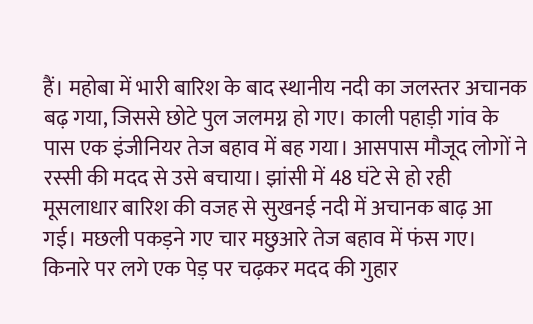हैं। महोबा में भारी बारिश के बाद स्थानीय नदी का जलस्तर अचानक बढ़ गया, जिससे छोटे पुल जलमग्न हो गए। काली पहाड़ी गांव के पास एक इंजीनियर तेज बहाव में बह गया। आसपास मौजूद लोगों ने रस्सी की मदद से उसे बचाया। झांसी में 48 घंटे से हो रही मूसलाधार बारिश की वजह से सुखनई नदी में अचानक बाढ़ आ गई। मछली पकड़ने गए चार मछुआरे तेज बहाव में फंस गए। किनारे पर लगे एक पेड़ पर चढ़कर मदद की गुहार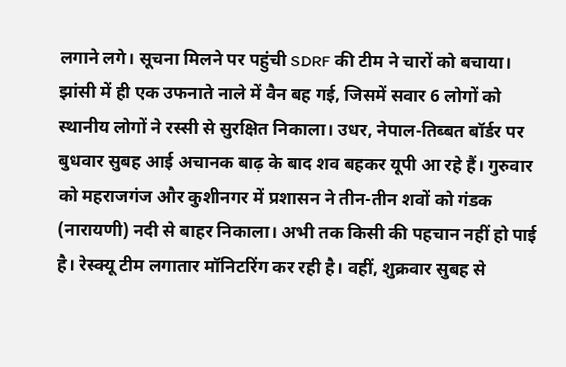लगाने लगे। सूचना मिलने पर पहुंची SDRF की टीम ने चारों को बचाया। झांसी में ही एक उफनाते नाले में वैन बह गई, जिसमें सवार 6 लोगों को स्थानीय लोगों ने रस्सी से सुरक्षित निकाला। उधर, नेपाल-तिब्बत बॉर्डर पर बुधवार सुबह आई अचानक बाढ़ के बाद शव बहकर यूपी आ रहे हैं। गुरुवार को महराजगंज और कुशीनगर में प्रशासन ने तीन-तीन शवों को गंडक (नारायणी) नदी से बाहर निकाला। अभी तक किसी की पहचान नहीं हो पाई है। रेस्क्यू टीम लगातार मॉनिटरिंग कर रही है। वहीं, शुक्रवार सुबह से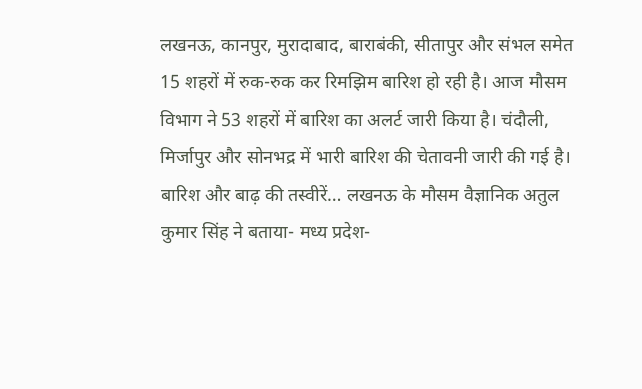लखनऊ, कानपुर, मुरादाबाद, बाराबंकी, सीतापुर और संभल समेत 15 शहरों में रुक-रुक कर रिमझिम बारिश हो रही है। आज मौसम विभाग ने 53 शहरों में बारिश का अलर्ट जारी किया है। चंदौली, मिर्जापुर और सोनभद्र में भारी बारिश की चेतावनी जारी की गई है। बारिश और बाढ़ की तस्वीरें… लखनऊ के मौसम वैज्ञानिक अतुल कुमार सिंह ने बताया- मध्य प्रदेश-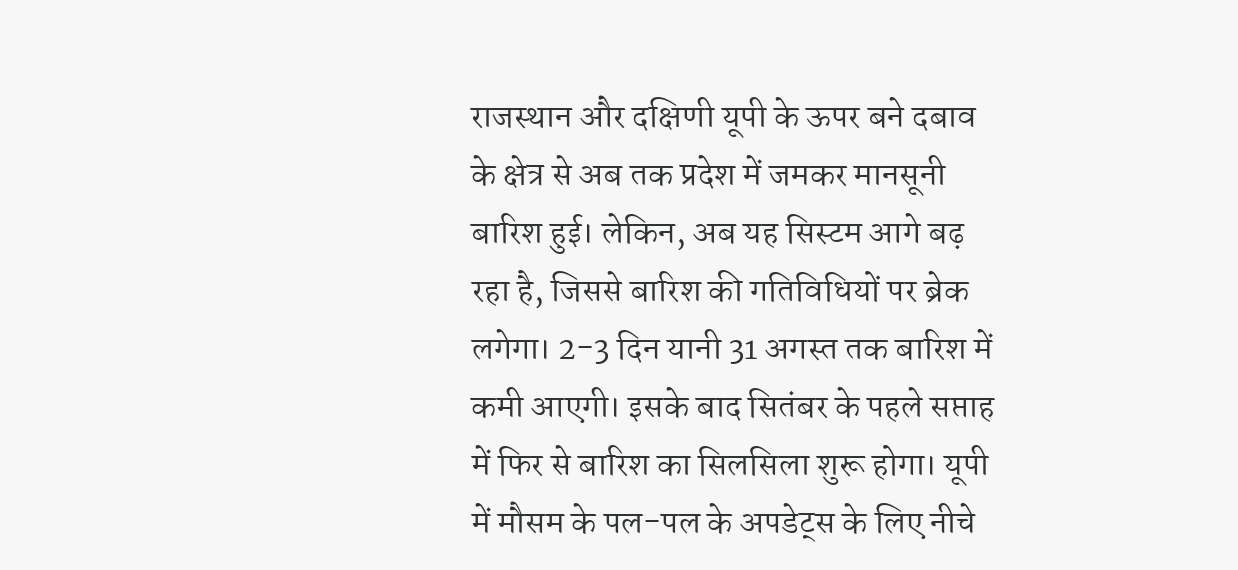राजस्थान और दक्षिणी यूपी के ऊपर बने दबाव के क्षेत्र से अब तक प्रदेश में जमकर मानसूनी बारिश हुई। लेकिन, अब यह सिस्टम आगे बढ़ रहा है, जिससे बारिश की गतिविधियों पर ब्रेक लगेगा। 2-3 दिन यानी 31 अगस्त तक बारिश में कमी आएगी। इसके बाद सितंबर के पहले सप्ताह में फिर से बारिश का सिलसिला शुरू होगा। यूपी में मौसम के पल-पल के अपडेट्स के लिए नीचे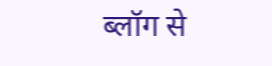ब्लॉग से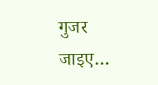गुजर जाइए…